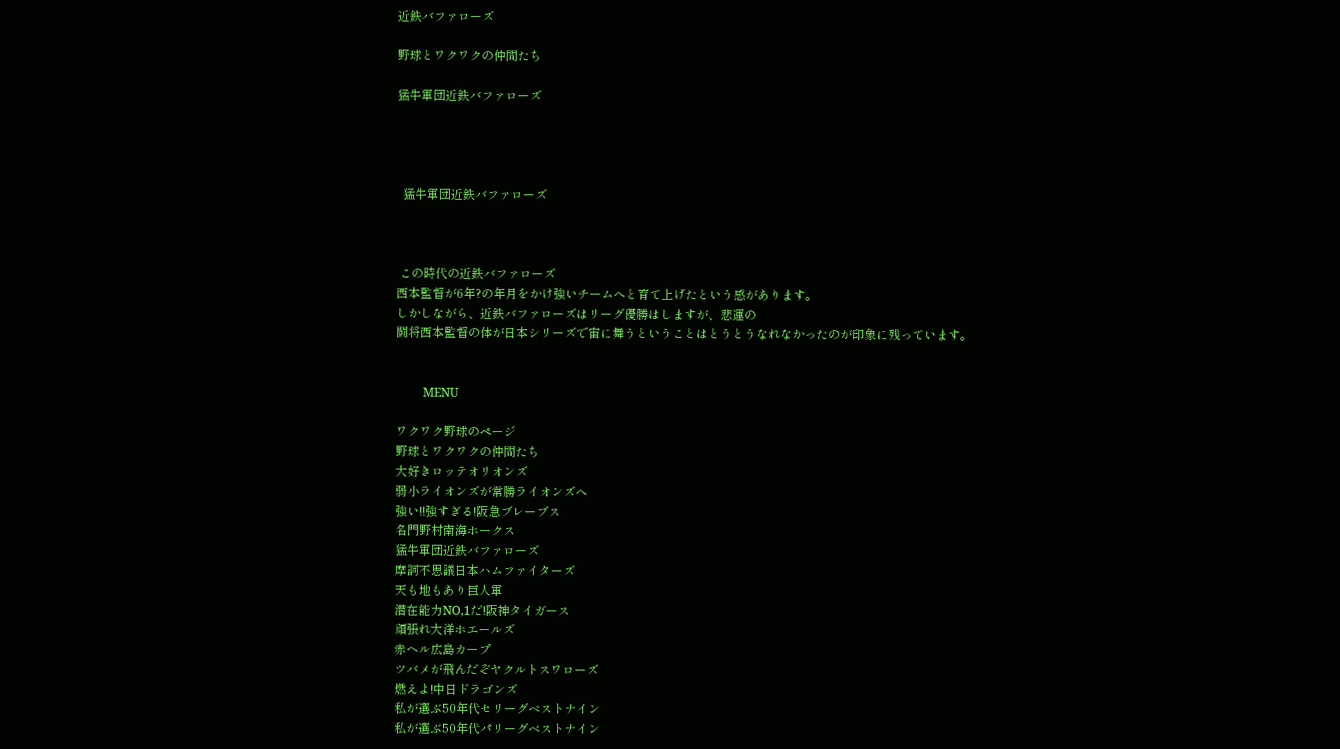近鉄バファローズ

野球とワクワクの仲間たち

猛牛軍団近鉄バファローズ




  猛牛軍団近鉄バファローズ



 この時代の近鉄バファローズ
西本監督が6年?の年月をかけ強いチームへと育て上げたという感があります。
しかしながら、近鉄バファローズはリーグ優勝はしますが、悲運の
闘将西本監督の体が日本シリーズで宙に舞うということはとうとうなれなかったのが印象に残っています。


         MENU

ワクワク野球のページ
野球とワクワクの仲間たち
大好きロッテオリオンズ
弱小ライオンズが常勝ライオンズへ
強い!!強すぎる!阪急ブレーブス
名門野村南海ホークス
猛牛軍団近鉄バファローズ
摩訶不思議日本ハムファイターズ
天も地もあり巨人軍
潜在能力NO,1だ!阪神タイガース
頑張れ大洋ホエールズ
赤ヘル広島カープ
ツバメが飛んだぞヤクルトスワローズ
燃えよ!中日ドラゴンズ
私が選ぶ50年代セリーグベストナイン
私が選ぶ50年代パリーグベストナイン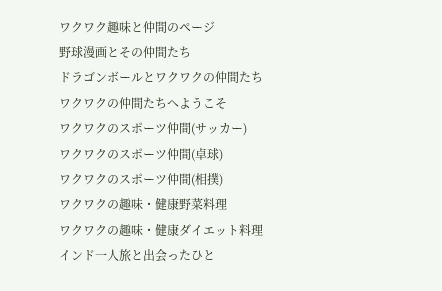ワクワク趣味と仲間のページ
野球漫画とその仲間たち
ドラゴンボールとワクワクの仲間たち
ワクワクの仲間たちへようこそ
ワクワクのスポーツ仲間(サッカー)
ワクワクのスポーツ仲間(卓球)
ワクワクのスポーツ仲間(相撲)
ワクワクの趣味・健康野菜料理
ワクワクの趣味・健康ダイエット料理
インド一人旅と出会ったひと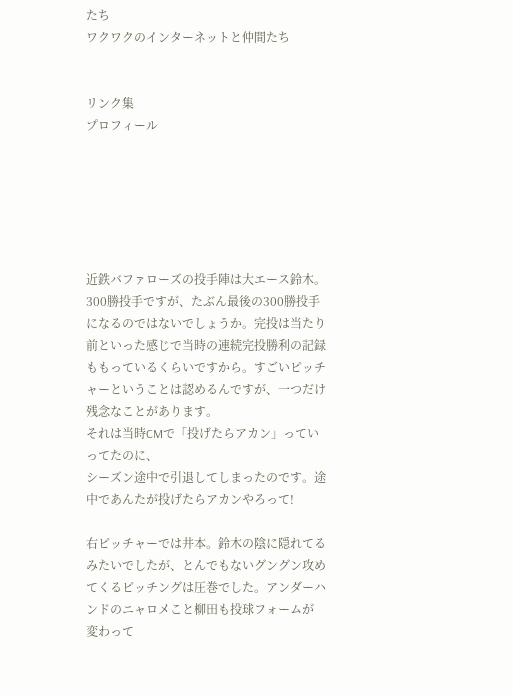たち
ワクワクのインターネットと仲間たち


リンク集
プロフィール






近鉄バファローズの投手陣は大エース鈴木。300勝投手ですが、たぶん最後の300勝投手になるのではないでしょうか。完投は当たり前といった感じで当時の連続完投勝利の記録ももっているくらいですから。すごいピッチャーということは認めるんですが、一つだけ残念なことがあります。
それは当時CMで「投げたらアカン」っていってたのに、
シーズン途中で引退してしまったのです。途中であんたが投げたらアカンやろって!

右ピッチャーでは井本。鈴木の陰に隠れてるみたいでしたが、とんでもないグングン攻めてくるピッチングは圧巻でした。アンダーハンドのニャロメこと柳田も投球フォームが
変わって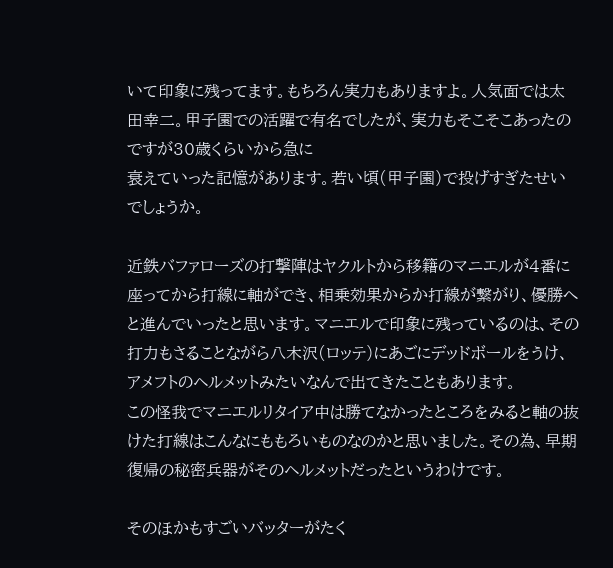いて印象に残ってます。もちろん実力もありますよ。人気面では太田幸二。甲子園での活躍で有名でしたが、実力もそこそこあったのですが30歳くらいから急に
衰えていった記憶があります。若い頃(甲子園)で投げすぎたせいでしょうか。

近鉄バファローズの打撃陣はヤクルトから移籍のマニエルが4番に座ってから打線に軸ができ、相乗効果からか打線が繋がり、優勝へと進んでいったと思います。マニエルで印象に残っているのは、その打力もさることながら八木沢(ロッテ)にあごにデッドボールをうけ、アメフトのヘルメットみたいなんで出てきたこともあります。
この怪我でマニエルリタイア中は勝てなかったところをみると軸の抜けた打線はこんなにももろいものなのかと思いました。その為、早期復帰の秘密兵器がそのヘルメットだったというわけです。

そのほかもすごいバッターがたく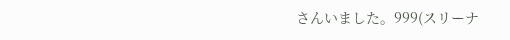さんいました。999(スリーナ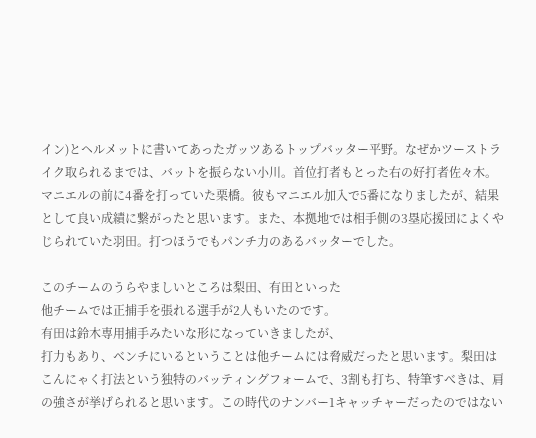イン)とヘルメットに書いてあったガッツあるトップバッター平野。なぜかツーストライク取られるまでは、バットを振らない小川。首位打者もとった右の好打者佐々木。マニエルの前に4番を打っていた栗橋。彼もマニエル加入で5番になりましたが、結果として良い成績に繋がったと思います。また、本拠地では相手側の3塁応援団によくやじられていた羽田。打つほうでもパンチ力のあるバッターでした。

このチームのうらやましいところは梨田、有田といった
他チームでは正捕手を張れる選手が2人もいたのです。
有田は鈴木専用捕手みたいな形になっていきましたが、
打力もあり、ベンチにいるということは他チームには脅威だったと思います。梨田はこんにゃく打法という独特のバッティングフォームで、3割も打ち、特筆すべきは、肩の強さが挙げられると思います。この時代のナンバー1キャッチャーだったのではない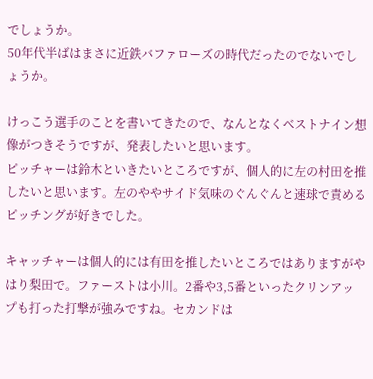でしょうか。
50年代半ばはまさに近鉄バファローズの時代だったのでないでしょうか。

けっこう選手のことを書いてきたので、なんとなくベストナイン想像がつきそうですが、発表したいと思います。
ピッチャーは鈴木といきたいところですが、個人的に左の村田を推したいと思います。左のややサイド気味のぐんぐんと速球で責めるピッチングが好きでした。

キャッチャーは個人的には有田を推したいところではありますがやはり梨田で。ファーストは小川。2番や3,5番といったクリンアップも打った打撃が強みですね。セカンドは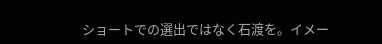ショートでの選出ではなく石渡を。イメー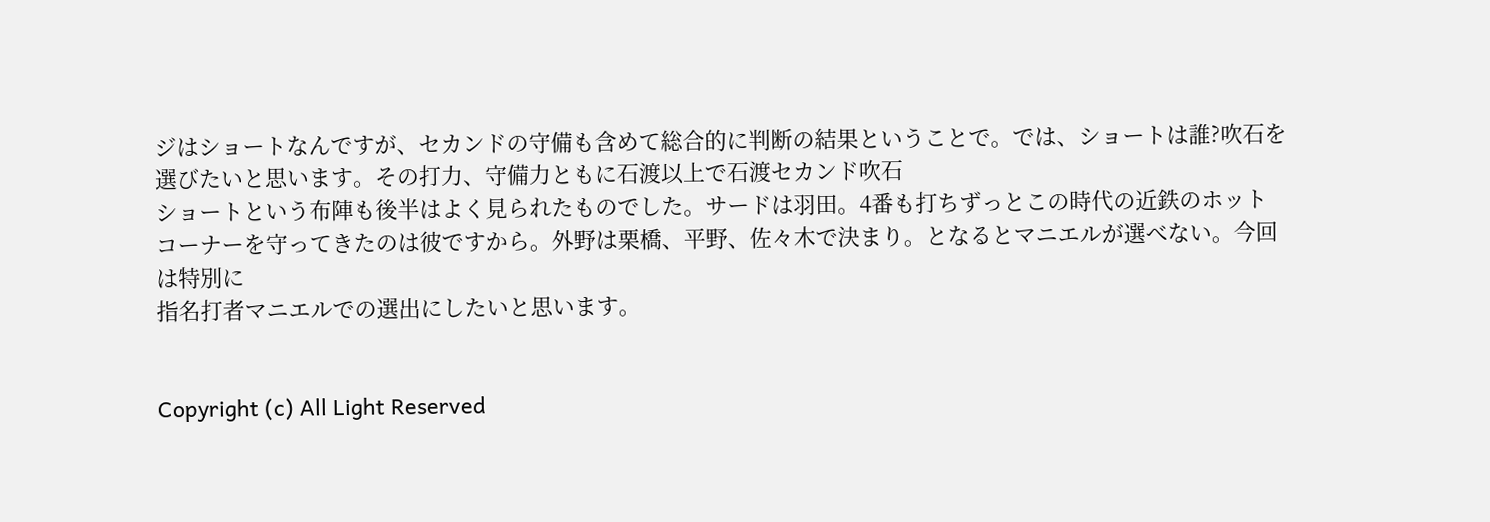ジはショートなんですが、セカンドの守備も含めて総合的に判断の結果ということで。では、ショートは誰?吹石を選びたいと思います。その打力、守備力ともに石渡以上で石渡セカンド吹石
ショートという布陣も後半はよく見られたものでした。サードは羽田。4番も打ちずっとこの時代の近鉄のホットコーナーを守ってきたのは彼ですから。外野は栗橋、平野、佐々木で決まり。となるとマニエルが選べない。今回は特別に
指名打者マニエルでの選出にしたいと思います。


Copyright (c) All Light Reserved